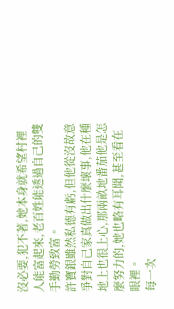沒必要,犯不著,她本身就希望村裡人能富起來,老百姓能透過自己的雙手勤勞致富。
許寶銀雖然私德有虧,但他從沒故意爭對自己家真做出什麼壞事,他在種地上也很上心,那兩畝地番茄他是怎麼努力的,她也略有耳聞,甚至看在眼裡。
每一次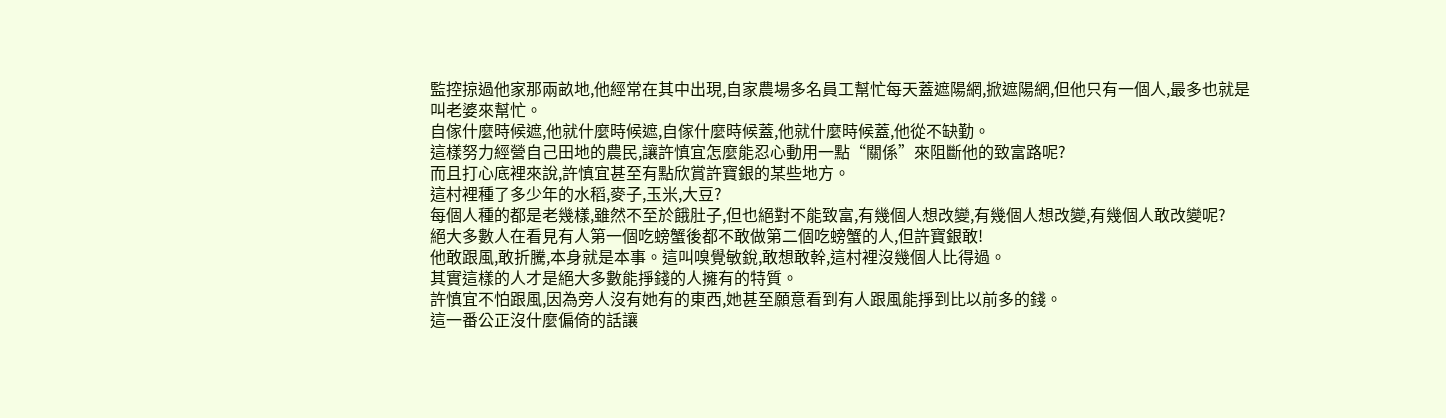監控掠過他家那兩畝地,他經常在其中出現,自家農場多名員工幫忙每天蓋遮陽網,掀遮陽網,但他只有一個人,最多也就是叫老婆來幫忙。
自傢什麼時候遮,他就什麼時候遮,自傢什麼時候蓋,他就什麼時候蓋,他從不缺勤。
這樣努力經營自己田地的農民,讓許慎宜怎麼能忍心動用一點“關係”來阻斷他的致富路呢?
而且打心底裡來說,許慎宜甚至有點欣賞許寶銀的某些地方。
這村裡種了多少年的水稻,麥子,玉米,大豆?
每個人種的都是老幾樣,雖然不至於餓肚子,但也絕對不能致富,有幾個人想改變,有幾個人想改變,有幾個人敢改變呢?
絕大多數人在看見有人第一個吃螃蟹後都不敢做第二個吃螃蟹的人,但許寶銀敢!
他敢跟風,敢折騰,本身就是本事。這叫嗅覺敏銳,敢想敢幹,這村裡沒幾個人比得過。
其實這樣的人才是絕大多數能掙錢的人擁有的特質。
許慎宜不怕跟風,因為旁人沒有她有的東西,她甚至願意看到有人跟風能掙到比以前多的錢。
這一番公正沒什麼偏倚的話讓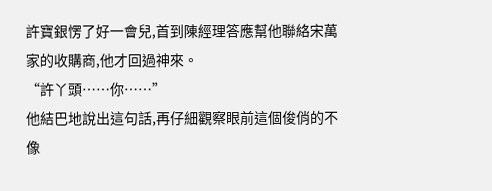許寶銀愣了好一會兒,首到陳經理答應幫他聯絡宋萬家的收購商,他才回過神來。
“許丫頭……你……”
他結巴地說出這句話,再仔細觀察眼前這個俊俏的不像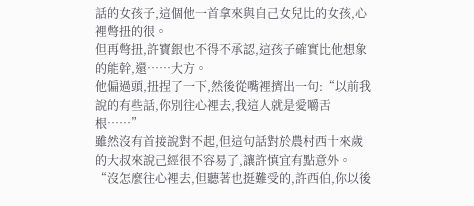話的女孩子,這個他一首拿來與自己女兒比的女孩,心裡彆扭的很。
但再彆扭,許寶銀也不得不承認,這孩子確實比他想象的能幹,還……大方。
他偏過頭,扭捏了一下,然後從嘴裡擠出一句:“以前我說的有些話,你別往心裡去,我這人就是愛嚼舌根……”
雖然沒有首接說對不起,但這句話對於農村西十來歲的大叔來說己經很不容易了,讓許慎宜有點意外。
“沒怎麼往心裡去,但聽著也挺難受的,許西伯,你以後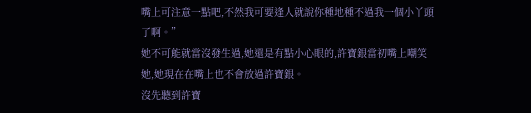嘴上可注意一點吧,不然我可要逢人就說你種地種不過我一個小丫頭了啊。”
她不可能就當沒發生過,她還是有點小心眼的,許寶銀當初嘴上嘲笑她,她現在在嘴上也不會放過許寶銀。
沒先聽到許寶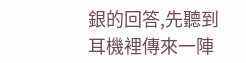銀的回答,先聽到耳機裡傳來一陣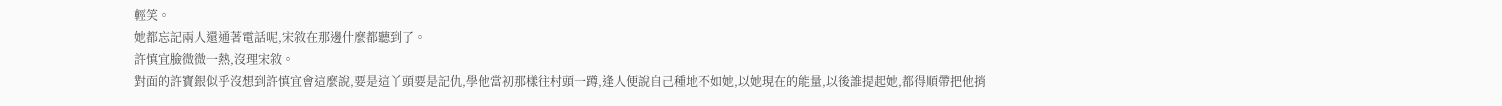輕笑。
她都忘記兩人還通著電話呢,宋敘在那邊什麼都聽到了。
許慎宜臉微微一熱,沒理宋敘。
對面的許寶銀似乎沒想到許慎宜會這麼說,要是這丫頭要是記仇,學他當初那樣往村頭一蹲,逢人便說自己種地不如她,以她現在的能量,以後誰提起她,都得順帶把他捎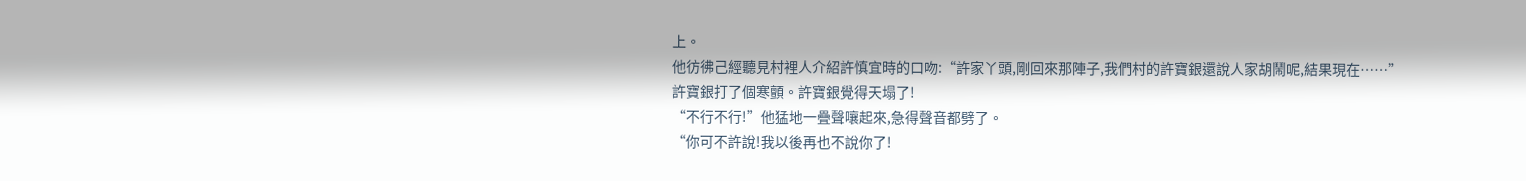上。
他彷彿己經聽見村裡人介紹許慎宜時的口吻:“許家丫頭,剛回來那陣子,我們村的許寶銀還說人家胡鬧呢,結果現在……”
許寶銀打了個寒顫。許寶銀覺得天塌了!
“不行不行!”他猛地一疊聲嚷起來,急得聲音都劈了。
“你可不許說!我以後再也不說你了!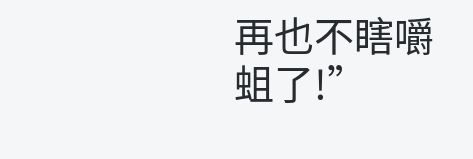再也不瞎嚼蛆了!”